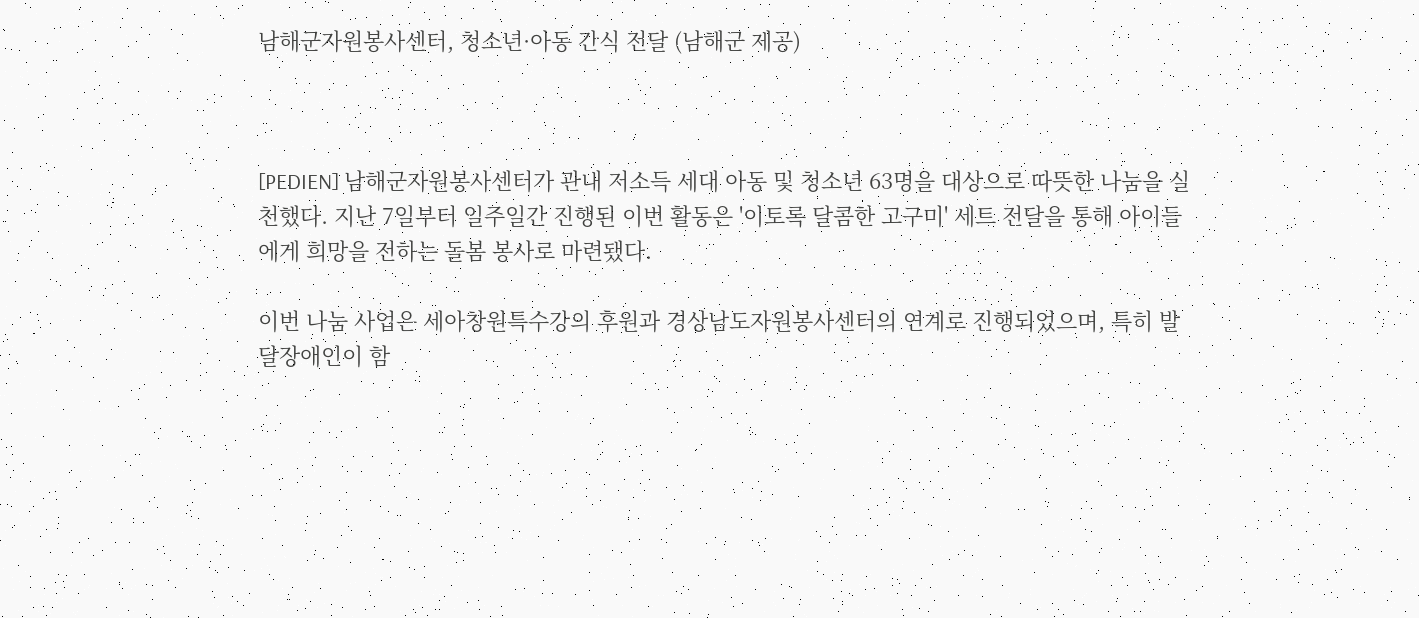남해군자원봉사센터, 청소년·아동 간식 전달 (남해군 제공)



[PEDIEN] 남해군자원봉사센터가 관내 저소득 세대 아동 및 청소년 63명을 대상으로 따뜻한 나눔을 실천했다. 지난 7일부터 일주일간 진행된 이번 활동은 '이토록 달콤한 고구미' 세트 전달을 통해 아이들에게 희망을 전하는 돌봄 봉사로 마련됐다.

이번 나눔 사업은 세아창원특수강의 후원과 경상남도자원봉사센터의 연계로 진행되었으며, 특히 발달장애인이 함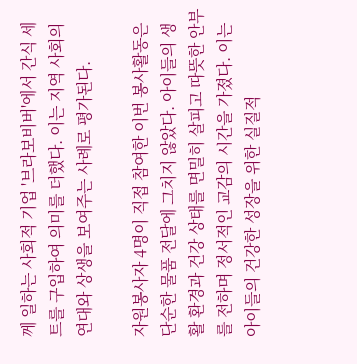께 일하는 사회적 기업 '브라보비버'에서 간식 세트를 구입하여 의미를 더했다. 이는 지역 사회의 연대와 상생을 보여주는 사례로 평가된다.

자원봉사자 4명이 직접 참여한 이번 봉사활동은 단순한 물품 전달에 그치지 않았다. 아이들의 생활 환경과 건강 상태를 면밀히 살피고 따뜻한 안부를 전하며 정서적인 교감의 시간을 가졌다. 이는 아이들의 건강한 성장을 위한 실질적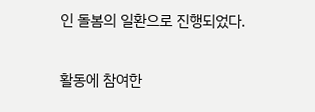인 돌봄의 일환으로 진행되었다.

활동에 참여한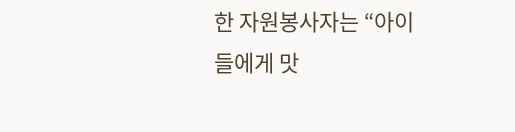한 자원봉사자는 “아이들에게 맛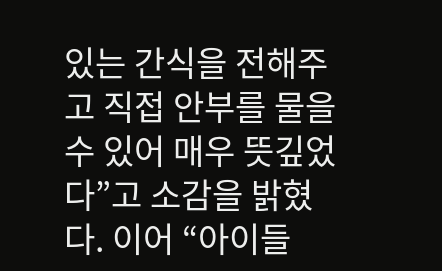있는 간식을 전해주고 직접 안부를 물을 수 있어 매우 뜻깊었다”고 소감을 밝혔다. 이어 “아이들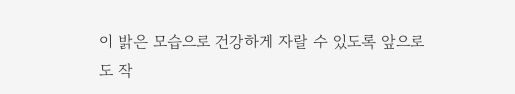이 밝은 모습으로 건강하게 자랄 수 있도록 앞으로도 작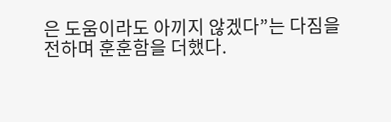은 도움이라도 아끼지 않겠다”는 다짐을 전하며 훈훈함을 더했다.